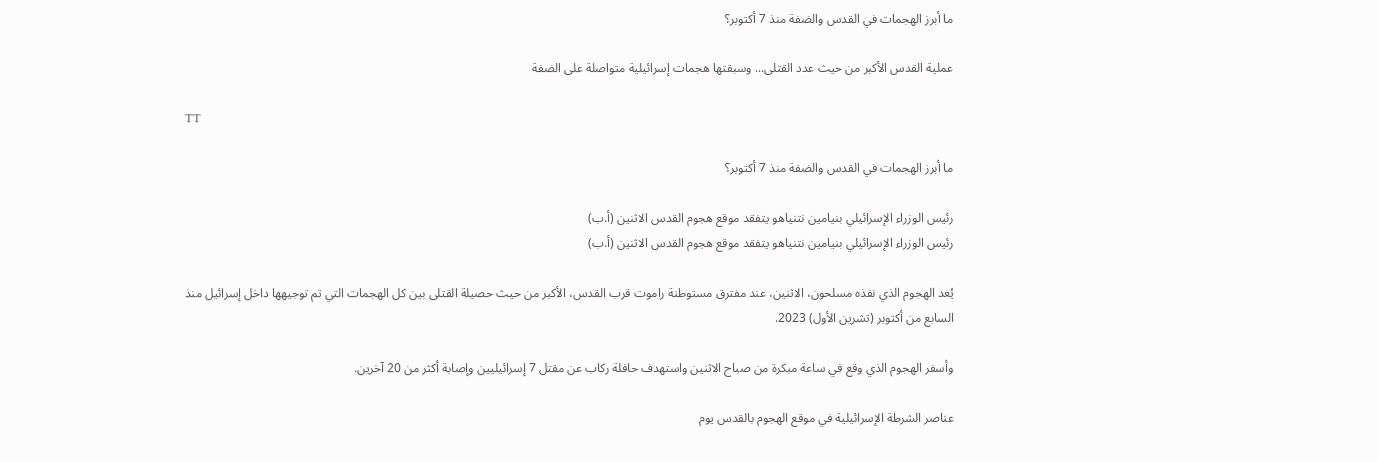ما أبرز الهجمات في القدس والضفة منذ 7 أكتوبر؟

عملية القدس الأكبر من حيث عدد القتلى... وسبقتها هجمات إسرائيلية متواصلة على الضفة

TT

ما أبرز الهجمات في القدس والضفة منذ 7 أكتوبر؟

رئيس الوزراء الإسرائيلي بنيامين نتنياهو يتفقد موقع هجوم القدس الاثنين (أ.ب)
رئيس الوزراء الإسرائيلي بنيامين نتنياهو يتفقد موقع هجوم القدس الاثنين (أ.ب)

يُعد الهجوم الذي نفذه مسلحون، الاثنين، عند مفترق مستوطنة راموت قرب القدس، الأكبر من حيث حصيلة القتلى بين كل الهجمات التي تم توجيهها داخل إسرائيل منذ السابع من أكتوبر (تشرين الأول) 2023.

وأسفر الهجوم الذي وقع في ساعة مبكرة من صباح الاثنين واستهدف حافلة ركاب عن مقتل 7 إسرائيليين وإصابة أكثر من 20 آخرين.

عناصر الشرطة الإسرائيلية في موقع الهجوم بالقدس يوم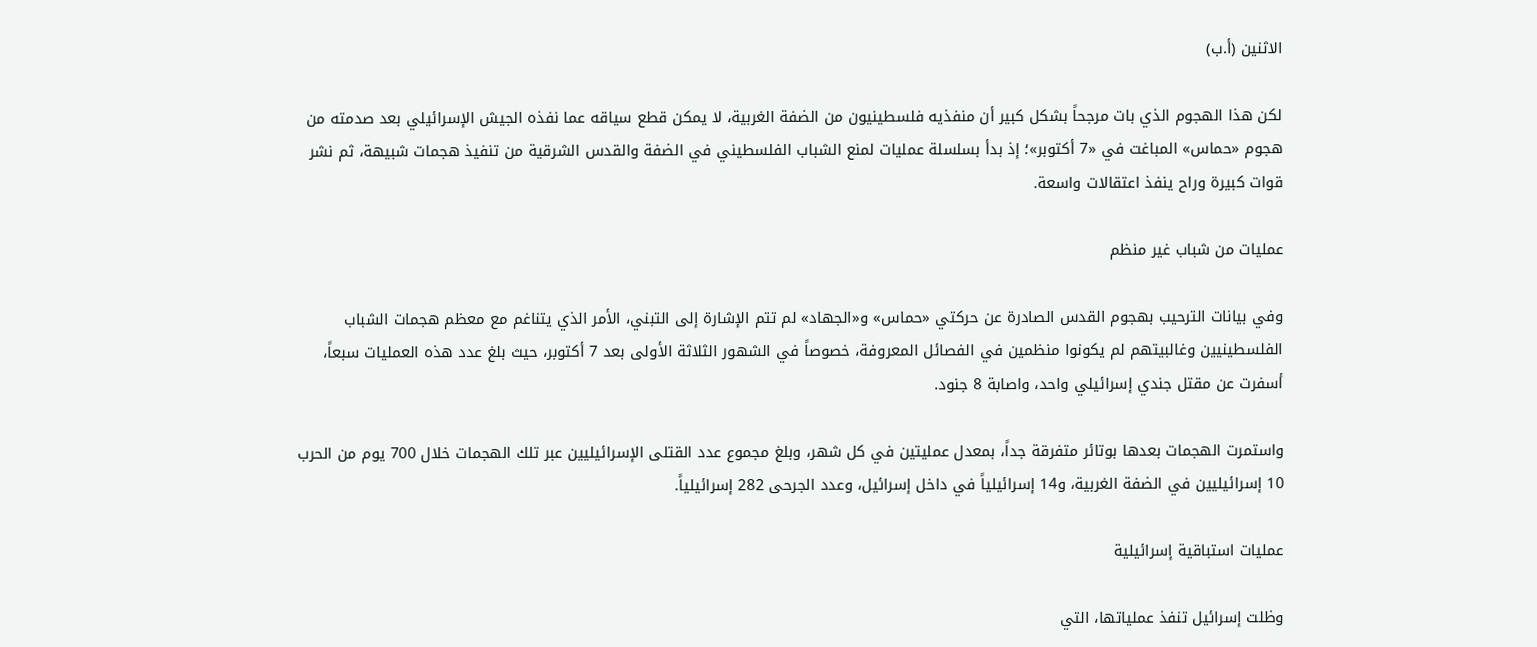الاثنين (أ.ب)

لكن هذا الهجوم الذي بات مرجحاً بشكل كبير أن منفذيه فلسطينيون من الضفة الغربية، لا يمكن قطع سياقه عما نفذه الجيش الإسرائيلي بعد صدمته من هجوم «حماس» المباغت في «7 أكتوبر»؛ إذ بدأ بسلسلة عمليات لمنع الشباب الفلسطيني في الضفة والقدس الشرقية من تنفيذ هجمات شبيهة، ثم نشر قوات كبيرة وراح ينفذ اعتقالات واسعة.

عمليات من شباب غير منظم

وفي بيانات الترحيب بهجوم القدس الصادرة عن حركتي «حماس» و«الجهاد» لم تتم الإشارة إلى التبني، الأمر الذي يتناغم مع معظم هجمات الشباب الفلسطينيين وغالبيتهم لم يكونوا منظمين في الفصائل المعروفة، خصوصاً في الشهور الثلاثة الأولى بعد 7 أكتوبر، حيث بلغ عدد هذه العمليات سبعاً، أسفرت عن مقتل جندي إسرائيلي واحد، واصابة 8 جنود.

واستمرت الهجمات بعدها بوتائر متفرقة جداً، بمعدل عمليتين في كل شهر، وبلغ مجموع عدد القتلى الإسرائيليين عبر تلك الهجمات خلال 700 يوم من الحرب 10 إسرائيليين في الضفة الغربية، و14 إسرائيلياً في داخل إسرائيل، وعدد الجرحى 282 إسرائيلياً.

عمليات استباقية إسرائيلية

وظلت إسرائيل تنفذ عملياتها، التي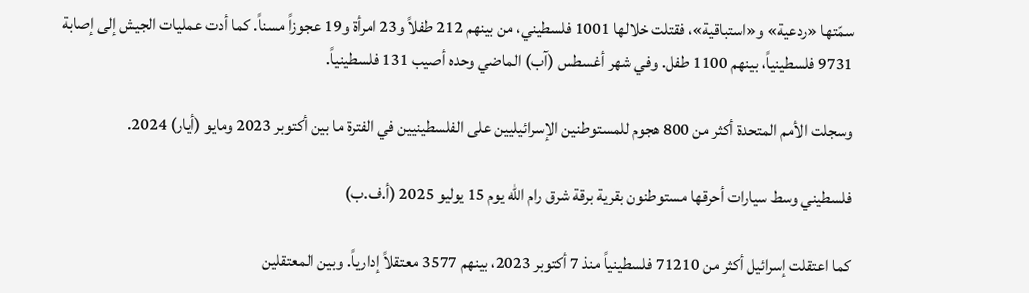سمّتها «ردعية» و«استباقية»، فقتلت خلالها 1001 فلسطيني، من بينهم 212 طفلاً و23 امرأة و19 عجوزاً مسناً. كما أدت عمليات الجيش إلى إصابة 9731 فلسطينياً، بينهم 1100 طفل. وفي شهر أغسطس (آب) الماضي وحده أصيب 131 فلسطينياً.

وسجلت الأمم المتحدة أكثر من 800 هجوم للمستوطنين الإسرائيليين على الفلسطينيين في الفترة ما بين أكتوبر 2023 ومايو (أيار) 2024.

فلسطيني وسط سيارات أحرقها مستوطنون بقرية برقة شرق رام الله يوم 15 يوليو 2025 (أ.ف.ب)

كما اعتقلت إسرائيل أكثر من 71210 فلسطينياً منذ 7 أكتوبر 2023، بينهم 3577 معتقلاً إدارياً. وبين المعتقلين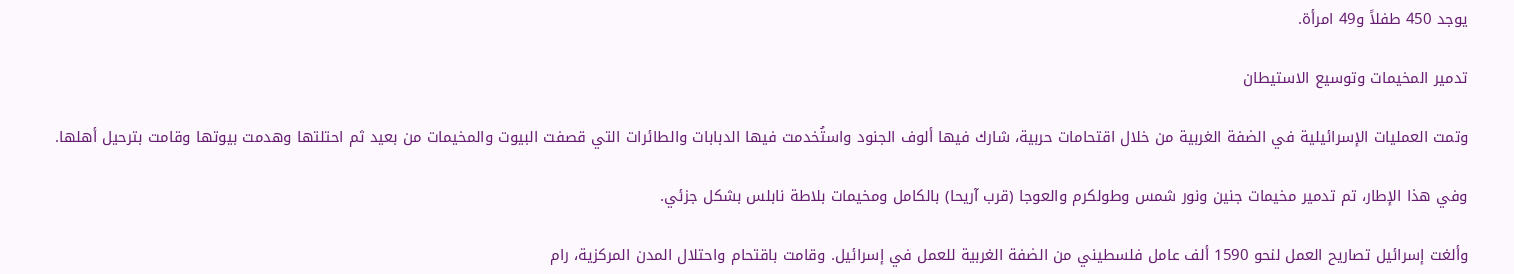يوجد 450 طفلاً و49 امرأة.

تدمير المخيمات وتوسيع الاستيطان

وتمت العمليات الإسرائيلية في الضفة الغربية من خلال اقتحامات حربية، شارك فيها ألوف الجنود واستُخدمت فيها الدبابات والطائرات التي قصفت البيوت والمخيمات من بعيد ثم احتلتها وهدمت بيوتها وقامت بترحيل أهلها.

وفي هذا الإطار، تم تدمير مخيمات جنين ونور شمس وطولكرم والعوجا (قرب آريحا) بالكامل ومخيمات بلاطة نابلس بشكل جزئي.

وألغت إسرائيل تصاريح العمل لنحو 1590 ألف عامل فلسطيني من الضفة الغربية للعمل في إسرائيل. وقامت باقتحام واحتلال المدن المركزية، رام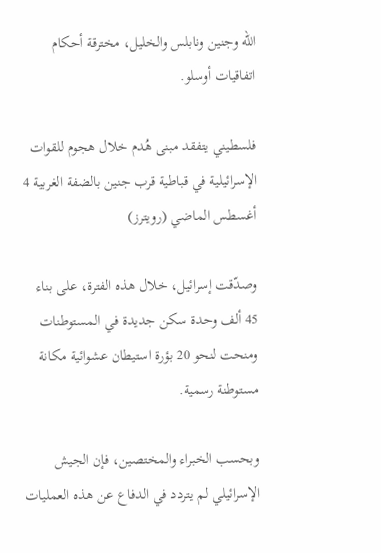الله وجنين ونابلس والخليل، مخترقة أحكام اتفاقيات أوسلو.

فلسطيني يتفقد مبنى هُدم خلال هجوم للقوات الإسرائيلية في قباطية قرب جنين بالضفة الغربية 4 أغسطس الماضي (رويترز)

وصدّقت إسرائيل، خلال هذه الفترة، على بناء 45 ألف وحدة سكن جديدة في المستوطنات ومنحت لنحو 20 بؤرة استيطان عشوائية مكانة مستوطنة رسمية.

وبحسب الخبراء والمختصين، فإن الجيش الإسرائيلي لم يتردد في الدفاع عن هذه العمليات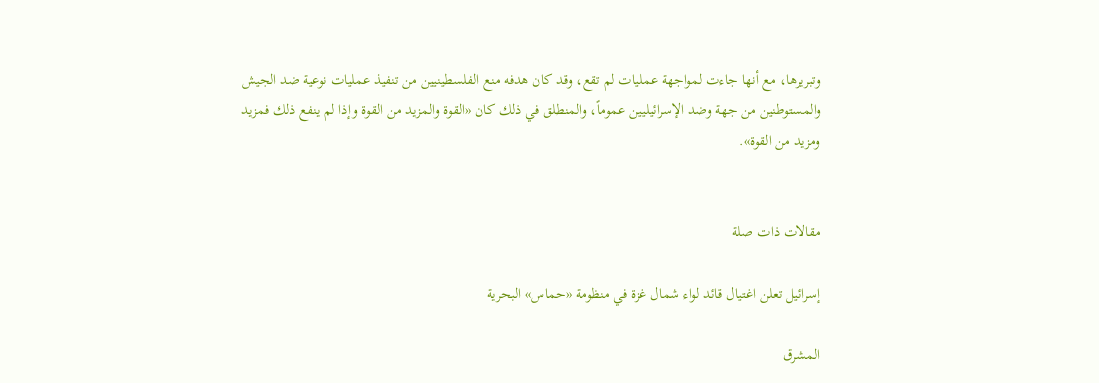وتبريرها، مع أنها جاءت لمواجهة عمليات لم تقع، وقد كان هدفه منع الفلسطينيين من تنفيذ عمليات نوعية ضد الجيش والمستوطنين من جهة وضد الإسرائيليين عموماً، والمنطلق في ذلك كان «القوة والمزيد من القوة وإذا لم ينفع ذلك فمزيد ومزيد من القوة».


مقالات ذات صلة

إسرائيل تعلن اغتيال قائد لواء شمال غزة في منظومة «حماس» البحرية

المشرق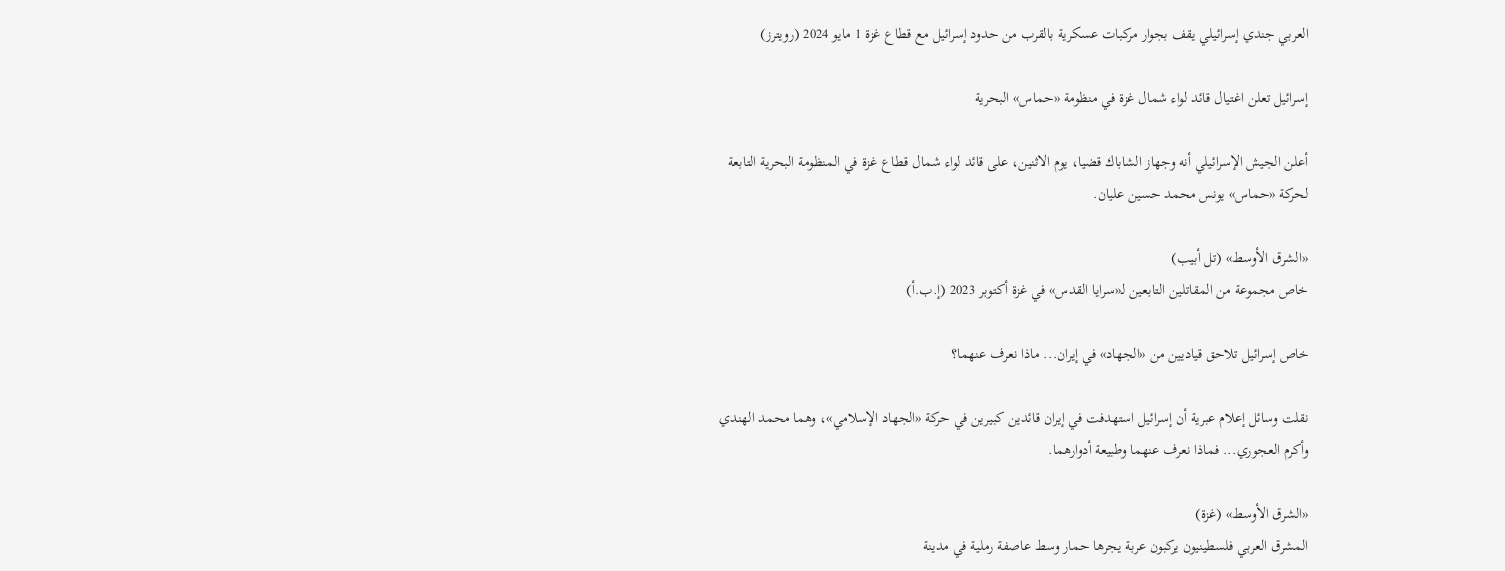العربي جندي إسرائيلي يقف بجوار مركبات عسكرية بالقرب من حدود إسرائيل مع قطاع غزة 1 مايو 2024 (رويترز)

إسرائيل تعلن اغتيال قائد لواء شمال غزة في منظومة «حماس» البحرية

أعلن الجيش الإسرائيلي أنه وجهاز الشاباك قضيا، يوم الاثنين، على قائد لواء شمال قطاع غزة في المنظومة البحرية التابعة لحركة «حماس» يونس محمد حسين عليان.

«الشرق الأوسط» (تل أبيب)
خاص مجموعة من المقاتلين التابعين لـ«سرايا القدس» في غزة أكتوبر 2023 (إ.ب.أ)

خاص إسرائيل تلاحق قياديين من «الجهاد» في إيران... ماذا نعرف عنهما؟

نقلت وسائل إعلام عبرية أن إسرائيل استهدفت في إيران قائدين كبيرين في حركة «الجهاد الإسلامي»، وهما محمد الهندي وأكرم العجوري... فماذا نعرف عنهما وطبيعة أدوارهما.

«الشرق الأوسط» (غزة)
المشرق العربي فلسطينيون يركبون عربة يجرها حمار وسط عاصفة رملية في مدينة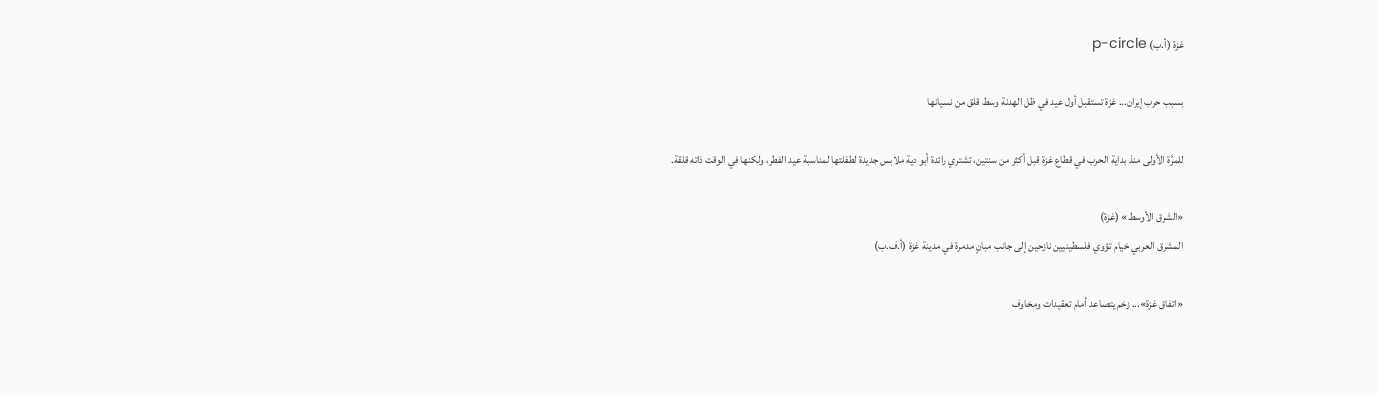غزة (أ.ب) p-circle

بسبب حرب إيران... غزة تستقبل أول عيد في ظل الهدنة وسط قلق من نسيانها

للمرَّة الأولى منذ بداية الحرب في قطاع غزة قبل أكثر من سنتين، تشتري رائدة أبو دية ملابس جديدة لطفلتها لمناسبة عيد الفطر، ولكنها في الوقت ذاته قلقة.

«الشرق الأوسط» (غزة)
المشرق العربي خيام تؤوي فلسطينيين نازحين إلى جانب مبانٍ مدمرة في مدينة غزة (أ.ف.ب)

«اتفاق غزة»... زخم يتصاعد أمام تعقيدات ومخاوف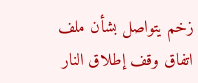زخم يتواصل بشأن ملف اتفاق وقف إطلاق النار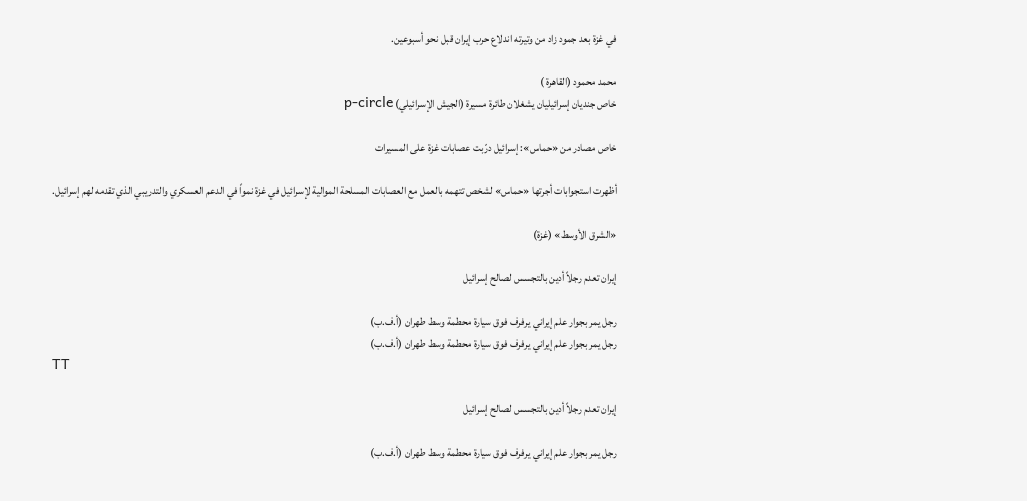في غزة بعد جمود زاد من وتيرته اندلاع حرب إيران قبل نحو أسبوعين.

محمد محمود (القاهرة )
خاص جنديان إسرائيليان يشغلان طائرة مسيرة (الجيش الإسرائيلي) p-circle

خاص مصادر من «حماس»: إسرائيل درّبت عصابات غزة على المسيرات

أظهرت استجوابات أجرتها «حماس» لشخص تتهمه بالعمل مع العصابات المسلحة الموالية لإسرائيل في غزة نمواً في الدعم العسكري والتدريبي الذي تقدمه لهم إسرائيل.

«الشرق الأوسط» (غزة)

إيران تعدم رجلاً أدين بالتجسس لصالح إسرائيل

رجل يمر بجوار علم إيراني يرفرف فوق سيارة محطمة وسط طهران (أ.ف.ب)
رجل يمر بجوار علم إيراني يرفرف فوق سيارة محطمة وسط طهران (أ.ف.ب)
TT

إيران تعدم رجلاً أدين بالتجسس لصالح إسرائيل

رجل يمر بجوار علم إيراني يرفرف فوق سيارة محطمة وسط طهران (أ.ف.ب)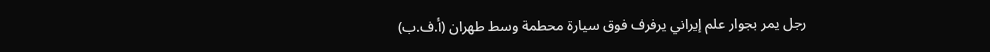رجل يمر بجوار علم إيراني يرفرف فوق سيارة محطمة وسط طهران (أ.ف.ب)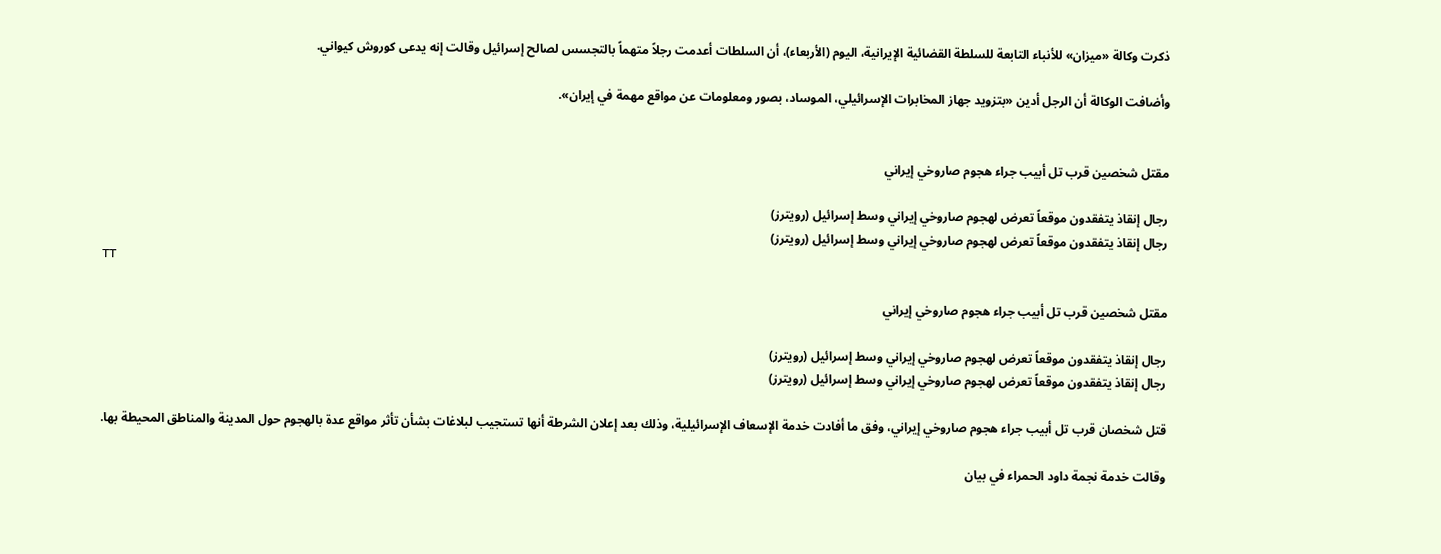ذكرت وكالة «ميزان» للأنباء التابعة للسلطة ‌القضائية ‌الإيرانية، اليوم ‌(الأربعاء)، أن السلطات أعدمت رجلاً متهماً بالتجسس لصالح إسرائيل وقالت ‌إنه ‌يدعى كوروش ‌كيواني.

وأضافت ‌الوكالة أن الرجل ‌أدين «بتزويد جهاز المخابرات الإسرائيلي، الموساد، بصور ومعلومات عن مواقع مهمة في إيران».


مقتل شخصين قرب تل أبيب جراء هجوم صاروخي إيراني

رجال إنقاذ يتفقدون موقعاً تعرض لهجوم صاروخي إيراني وسط إسرائيل (رويترز)
رجال إنقاذ يتفقدون موقعاً تعرض لهجوم صاروخي إيراني وسط إسرائيل (رويترز)
TT

مقتل شخصين قرب تل أبيب جراء هجوم صاروخي إيراني

رجال إنقاذ يتفقدون موقعاً تعرض لهجوم صاروخي إيراني وسط إسرائيل (رويترز)
رجال إنقاذ يتفقدون موقعاً تعرض لهجوم صاروخي إيراني وسط إسرائيل (رويترز)

قتل شخصان قرب تل أبيب جراء هجوم صاروخي إيراني، وفق ما أفادت خدمة الإسعاف الإسرائيلية، وذلك بعد إعلان الشرطة أنها تستجيب لبلاغات بشأن تأثر مواقع عدة بالهجوم حول المدينة والمناطق المحيطة بها.

وقالت خدمة نجمة داود الحمراء في بيان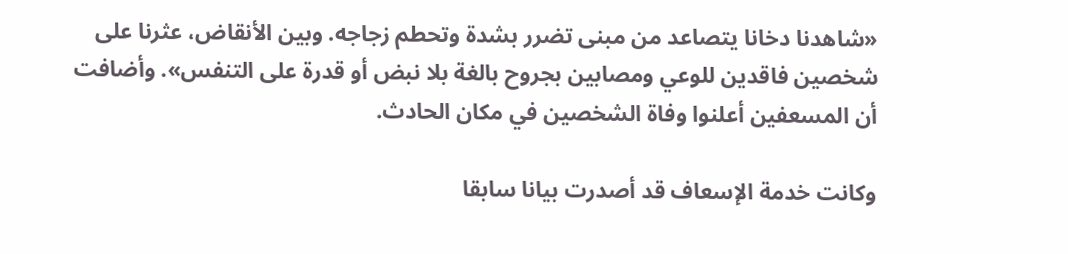«شاهدنا دخانا يتصاعد من مبنى تضرر بشدة وتحطم زجاجه. وبين الأنقاض، عثرنا على شخصين فاقدين للوعي ومصابين بجروح بالغة بلا نبض أو قدرة على التنفس». وأضافت أن المسعفين أعلنوا وفاة الشخصين في مكان الحادث.

وكانت خدمة الإسعاف قد أصدرت بيانا سابقا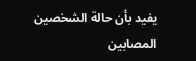يفيد بأن حالة الشخصين المصابين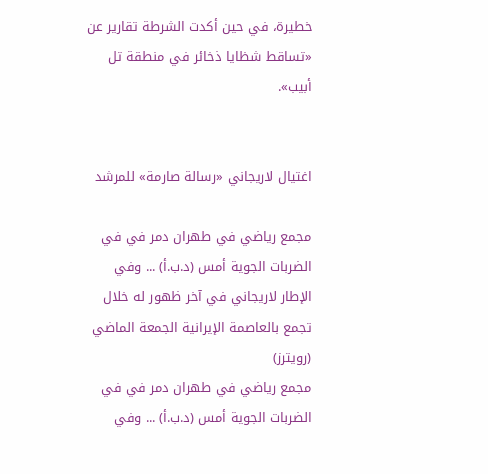خطيرة، في حين أكدت الشرطة تقارير عن «تساقط شظايا ذخائر في منطقة تل أبيب».


اغتيال لاريجاني «رسالة صارمة» للمرشد

مجمع رياضي في طهران دمر في في الضربات الجوية أمس (د.ب.أ) ... وفي الإطار لاريجاني في آخر ظهور له خلال تجمع بالعاصمة الإيرانية الجمعة الماضي (رويترز)
مجمع رياضي في طهران دمر في في الضربات الجوية أمس (د.ب.أ) ... وفي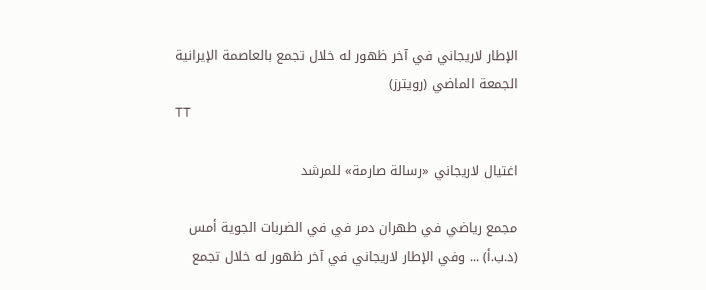الإطار لاريجاني في آخر ظهور له خلال تجمع بالعاصمة الإيرانية الجمعة الماضي (رويترز)
TT

اغتيال لاريجاني «رسالة صارمة» للمرشد

مجمع رياضي في طهران دمر في في الضربات الجوية أمس (د.ب.أ) ... وفي الإطار لاريجاني في آخر ظهور له خلال تجمع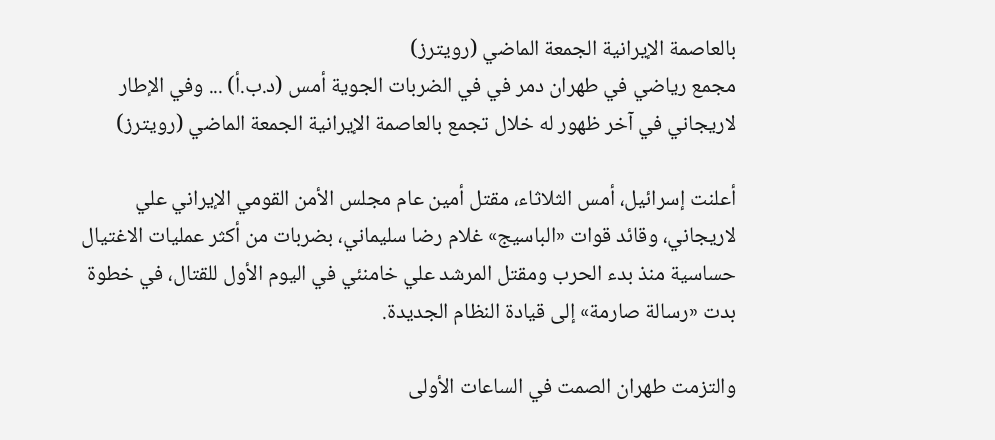بالعاصمة الإيرانية الجمعة الماضي (رويترز)
مجمع رياضي في طهران دمر في في الضربات الجوية أمس (د.ب.أ) ... وفي الإطار لاريجاني في آخر ظهور له خلال تجمع بالعاصمة الإيرانية الجمعة الماضي (رويترز)

أعلنت إسرائيل، أمس الثلاثاء، مقتل أمين عام مجلس الأمن القومي الإيراني علي لاريجاني، وقائد قوات «الباسيج» غلام رضا سليماني، بضربات من أكثر عمليات الاغتيال حساسية منذ بدء الحرب ومقتل المرشد علي خامنئي في اليوم الأول للقتال، في خطوة بدت «رسالة صارمة» إلى قيادة النظام الجديدة.

والتزمت طهران الصمت في الساعات الأولى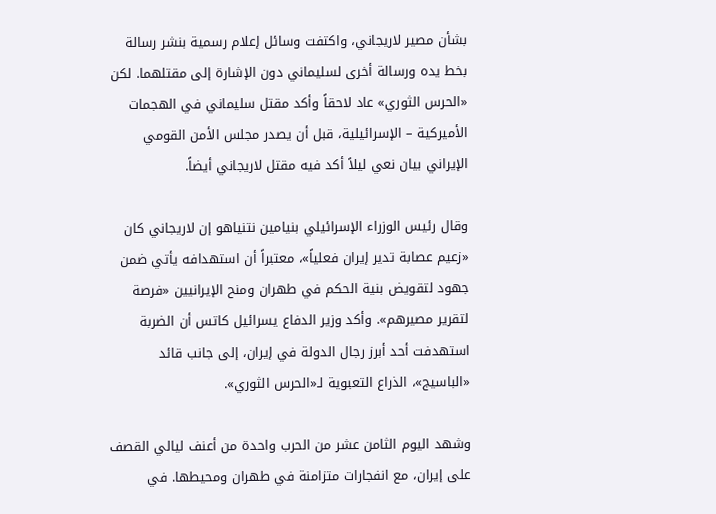بشأن مصير لاريجاني، واكتفت وسائل إعلام رسمية بنشر رسالة بخط يده ورسالة أخرى لسليماني دون الإشارة إلى مقتلهما. لكن «الحرس الثوري» عاد لاحقاً وأكد مقتل سليماني في الهجمات الأميركية – الإسرائيلية، قبل أن يصدر مجلس الأمن القومي الإيراني بيان نعي ليلاً أكد فيه مقتل لاريجاني أيضاً.

وقال رئيس الوزراء الإسرائيلي بنيامين نتنياهو إن لاريجاني كان «زعيم عصابة تدير إيران فعلياً»، معتبراً أن استهدافه يأتي ضمن جهود لتقويض بنية الحكم في طهران ومنح الإيرانيين «فرصة لتقرير مصيرهم». وأكد وزير الدفاع يسرائيل كاتس أن الضربة استهدفت أحد أبرز رجال الدولة في إيران، إلى جانب قائد «الباسيج»، الذراع التعبوية لـ«الحرس الثوري».

وشهد اليوم الثامن عشر من الحرب واحدة من أعنف ليالي القصف على إيران، مع انفجارات متزامنة في طهران ومحيطها. في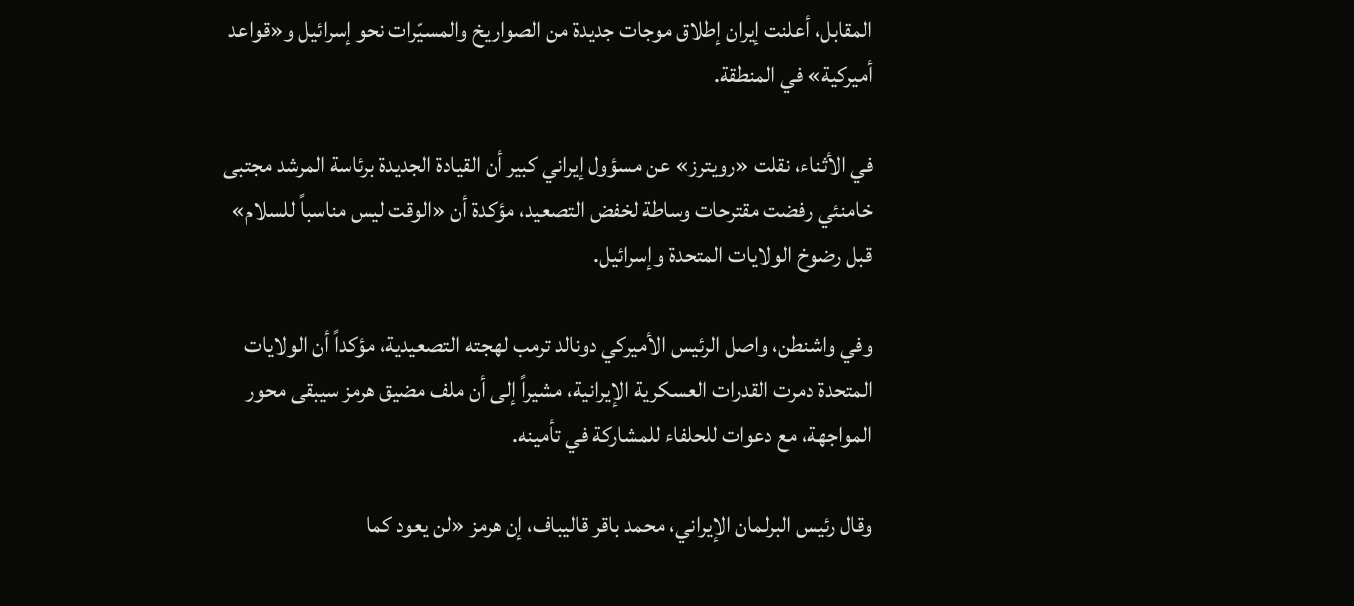المقابل، أعلنت إيران إطلاق موجات جديدة من الصواريخ والمسيّرات نحو إسرائيل و«قواعد أميركية» في المنطقة.

في الأثناء، نقلت «رويترز» عن مسؤول إيراني كبير أن القيادة الجديدة برئاسة المرشد مجتبى خامنئي رفضت مقترحات وساطة لخفض التصعيد، مؤكدة أن «الوقت ليس مناسباً للسلام» قبل رضوخ الولايات المتحدة وإسرائيل.

وفي واشنطن، واصل الرئيس الأميركي دونالد ترمب لهجته التصعيدية، مؤكداً أن الولايات المتحدة دمرت القدرات العسكرية الإيرانية، مشيراً إلى أن ملف مضيق هرمز سيبقى محور المواجهة، مع دعوات للحلفاء للمشاركة في تأمينه.

وقال رئيس البرلمان الإيراني، محمد باقر قاليباف، إن هرمز «لن يعود كما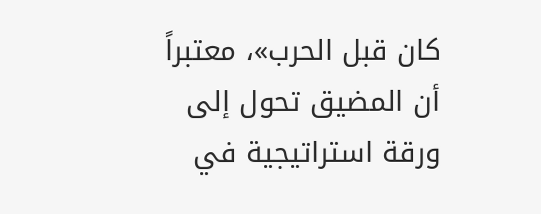كان قبل الحرب»، معتبراً أن المضيق تحول إلى ورقة استراتيجية في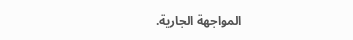المواجهة الجارية.